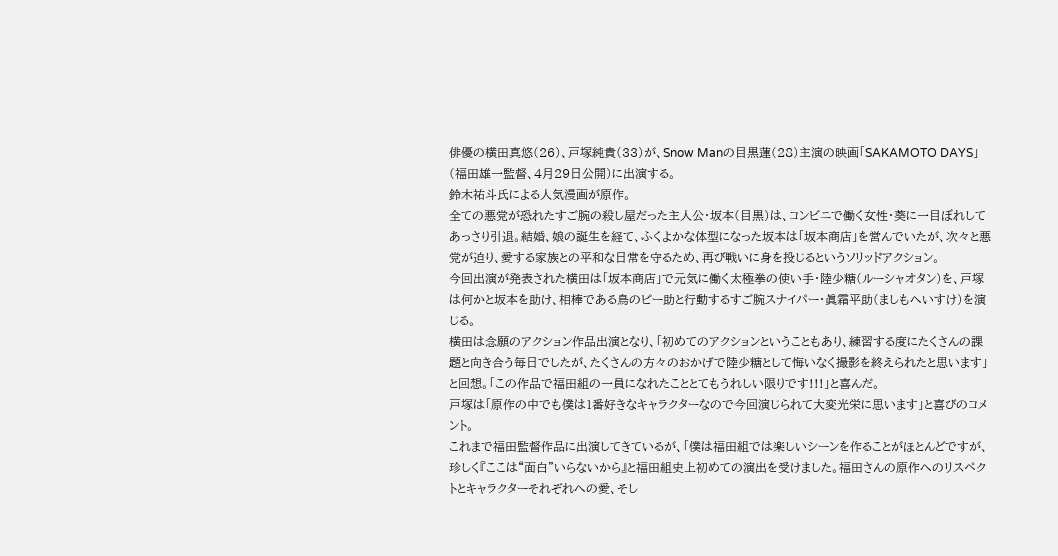俳優の横田真悠(26)、戸塚純貴(33)が、Snow Manの目黒蓮(28)主演の映画「SAKAMOTO DAYS」(福田雄一監督、4月29日公開)に出演する。
鈴木祐斗氏による人気漫画が原作。
全ての悪党が恐れたすご腕の殺し屋だった主人公・坂本(目黒)は、コンビニで働く女性・葵に一目ぼれしてあっさり引退。結婚、娘の誕生を経て、ふくよかな体型になった坂本は「坂本商店」を営んでいたが、次々と悪党が迫り、愛する家族との平和な日常を守るため、再び戦いに身を投じるというソリッドアクション。
今回出演が発表された横田は「坂本商店」で元気に働く太極拳の使い手・陸少糖(ルーシャオタン)を、戸塚は何かと坂本を助け、相棒である鳥のピー助と行動するすご腕スナイパー・眞霜平助(ましもへいすけ)を演じる。
横田は念願のアクション作品出演となり、「初めてのアクションということもあり、練習する度にたくさんの課題と向き合う毎日でしたが、たくさんの方々のおかげで陸少糖として悔いなく撮影を終えられたと思います」と回想。「この作品で福田組の一員になれたこととてもうれしい限りです!!!」と喜んだ。
戸塚は「原作の中でも僕は1番好きなキャラクターなので今回演じられて大変光栄に思います」と喜びのコメント。
これまで福田監督作品に出演してきているが、「僕は福田組では楽しいシーンを作ることがほとんどですが、珍しく『ここは“面白”いらないから』と福田組史上初めての演出を受けました。福田さんの原作へのリスペクトとキャラクターそれぞれへの愛、そし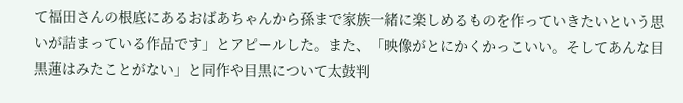て福田さんの根底にあるおばあちゃんから孫まで家族一緒に楽しめるものを作っていきたいという思いが詰まっている作品です」とアピールした。また、「映像がとにかくかっこいい。そしてあんな目黒蓮はみたことがない」と同作や目黒について太鼓判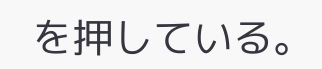を押している。